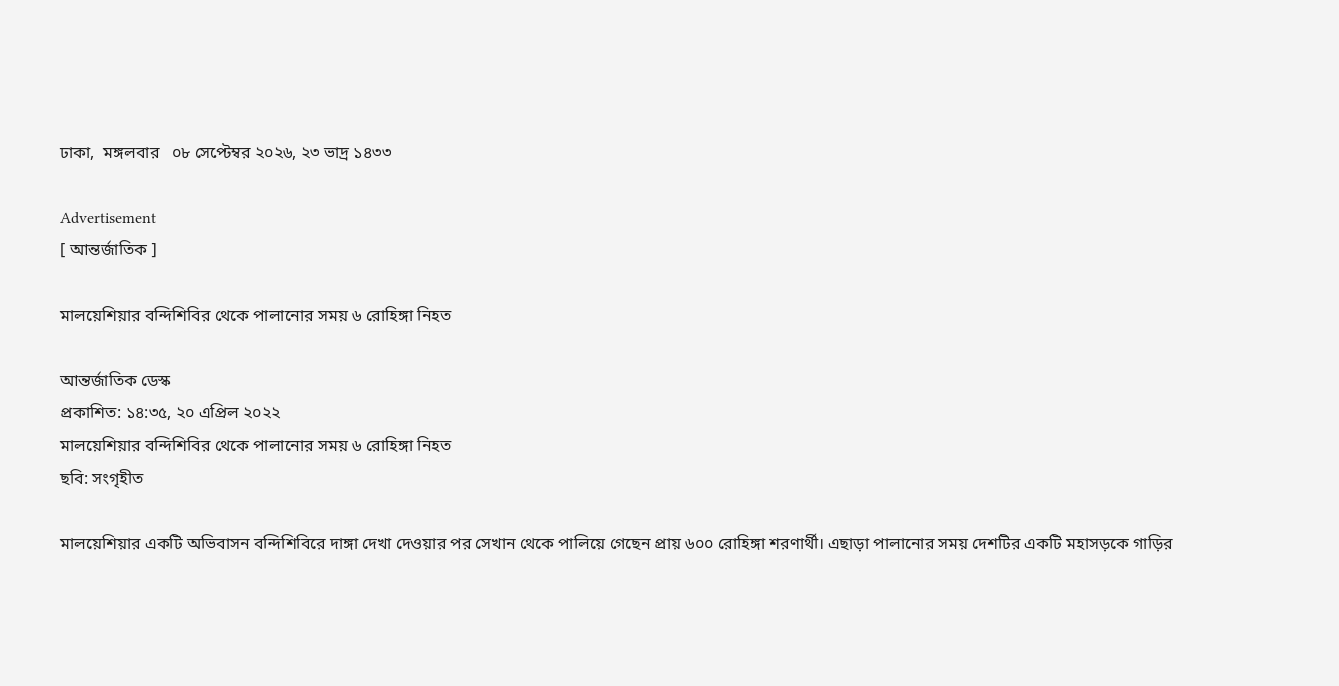ঢাকা,  মঙ্গলবার   ০৮ সেপ্টেম্বর ২০২৬, ২৩ ভাদ্র ১৪৩৩

Advertisement
[ আন্তর্জাতিক ]

মালয়েশিয়ার বন্দিশিবির থেকে পালানোর সময় ৬ রোহিঙ্গা নিহত

আন্তর্জাতিক ডেস্ক
প্রকাশিত: ১৪:৩৫, ২০ এপ্রিল ২০২২
মালয়েশিয়ার বন্দিশিবির থেকে পালানোর সময় ৬ রোহিঙ্গা নিহত
ছবি: সংগৃহীত

মালয়েশিয়ার একটি অভিবাসন বন্দিশিবিরে দাঙ্গা দেখা দেওয়ার পর সেখান থেকে পালিয়ে গেছেন প্রায় ৬০০ রোহিঙ্গা শরণার্থী। এছাড়া পালানোর সময় দেশটির একটি মহাসড়কে গাড়ির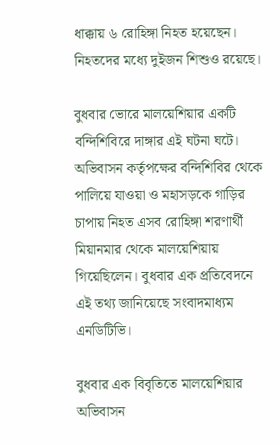ধাক্কায় ৬ রোহিঙ্গা নিহত হয়েছেন। নিহতদের মধ্যে দুইজন শিশুও রয়েছে।

বুধবার ভোরে মালয়েশিয়ার একটি বন্দিশিবিরে দাঙ্গার এই ঘটনা ঘটে। অভিবাসন কর্তৃপক্ষের বন্দিশিবির থেকে পালিয়ে যাওয়া ও মহাসড়কে গাড়ির চাপায় নিহত এসব রোহিঙ্গা শরণার্থী মিয়ানমার থেকে মালয়েশিয়ায় গিয়েছিলেন। বুধবার এক প্রতিবেদনে এই তথ্য জানিয়েছে সংবাদমাধ্যম এনডিটিভি।

বুধবার এক বিবৃতিতে মালয়েশিয়ার অভিবাসন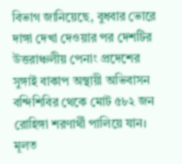বিভাগ জানিয়েছে, বুধবার ভোরে দাঙ্গা দেখা দেওয়ার পর দেশটির উত্তরাঞ্চলীয় পেনাং প্রদেশের সুঙ্গাই বাকাপ অস্থায়ী অভিবাসন বন্দিশিবির থেকে মোট ৫৮২ জন রোহিঙ্গা শরণার্থী পালিয়ে যান। মূলত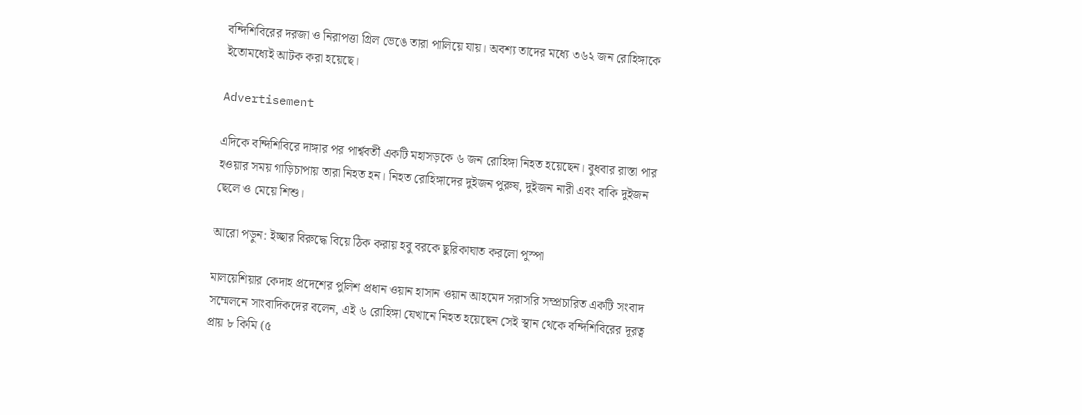বন্দিশিবিরের দরজা ও নিরাপত্তা গ্রিল ভেঙে তারা পালিয়ে যায়। অবশ্য তাদের মধ্যে ৩৬২ জন রোহিঙ্গাকে ইতোমধ্যেই আটক করা হয়েছে।

Advertisement

এদিকে বন্দিশিবিরে দাঙ্গার পর পার্শ্ববর্তী একটি মহাসড়কে ৬ জন রোহিঙ্গা নিহত হয়েছেন। বুধবার রাস্তা পার হওয়ার সময় গাড়িচাপায় তারা নিহত হন। নিহত রোহিঙ্গাদের দুইজন পুরুষ, দুইজন নারী এবং বাকি দুইজন ছেলে ও মেয়ে শিশু।

আরো পড়ুন: ইচ্ছার বিরুদ্ধে বিয়ে ঠিক করায় হবু বরকে ছুরিকাঘাত করলো পুস্পা

মালয়েশিয়ার কেদাহ প্রদেশের পুলিশ প্রধান ওয়ান হাসান ওয়ান আহমেদ সরাসরি সম্প্রচারিত একটি সংবাদ সম্মেলনে সাংবাদিকদের বলেন, এই ৬ রোহিঙ্গা যেখানে নিহত হয়েছেন সেই স্থান থেকে বন্দিশিবিরের দূরত্ব প্রায় ৮ কিমি (৫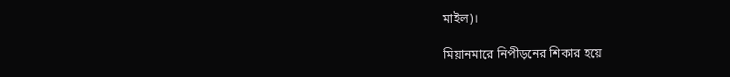মাইল)।

মিয়ানমারে নিপীড়নের শিকার হয়ে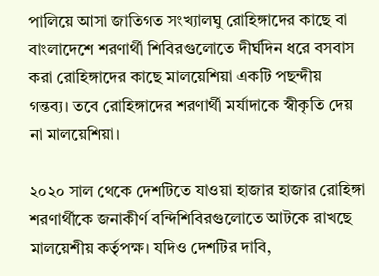পালিয়ে আসা জাতিগত সংখ্যালঘু রোহিঙ্গাদের কাছে বা বাংলাদেশে শরণার্থী শিবিরগুলোতে দীর্ঘদিন ধরে বসবাস করা রোহিঙ্গাদের কাছে মালয়েশিয়া একটি পছন্দীয় গন্তব্য। তবে রোহিঙ্গাদের শরণার্থী মর্যাদাকে স্বীকৃতি দেয় না মালয়েশিয়া।

২০২০ সাল থেকে দেশটিতে যাওয়া হাজার হাজার রোহিঙ্গা শরণার্থীকে জনাকীর্ণ বন্দিশিবিরগুলোতে আটকে রাখছে মালয়েশীয় কর্তৃপক্ষ। যদিও দেশটির দাবি,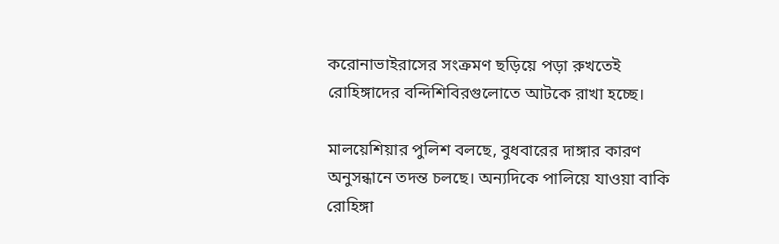করোনাভাইরাসের সংক্রমণ ছড়িয়ে পড়া রুখতেই রোহিঙ্গাদের বন্দিশিবিরগুলোতে আটকে রাখা হচ্ছে।

মালয়েশিয়ার পুলিশ বলছে, বুধবারের দাঙ্গার কারণ অনুসন্ধানে তদন্ত চলছে। অন্যদিকে পালিয়ে যাওয়া বাকি রোহিঙ্গা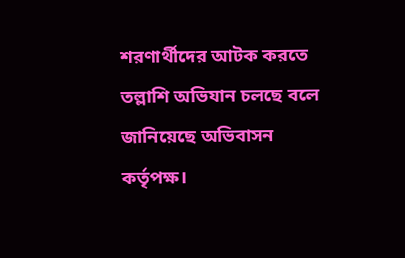শরণার্থীদের আটক করতে তল্লাশি অভিযান চলছে বলে জানিয়েছে অভিবাসন কর্তৃপক্ষ।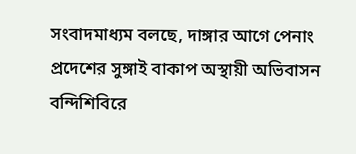সংবাদমাধ্যম বলছে, দাঙ্গার আগে পেনাং প্রদেশের সুঙ্গাই বাকাপ অস্থায়ী অভিবাসন বন্দিশিবিরে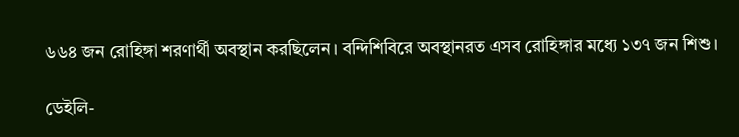৬৬৪ জন রোহিঙ্গা শরণার্থী অবস্থান করছিলেন। বন্দিশিবিরে অবস্থানরত এসব রোহিঙ্গার মধ্যে ১৩৭ জন শিশু।

ডেইলি-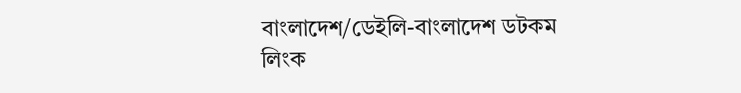বাংলাদেশ/ডেইলি-বাংলাদেশ ডটকম
লিংক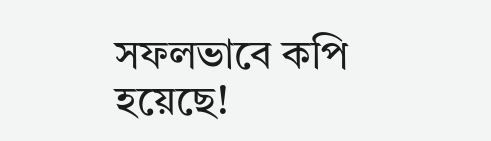সফলভাবে কপি হয়েছে!